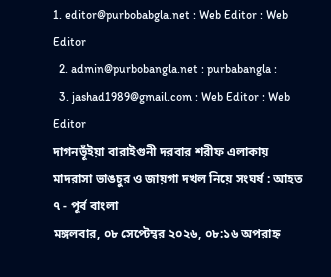1. editor@purbobabgla.net : Web Editor : Web Editor
  2. admin@purbobangla.net : purbabangla :
  3. jashad1989@gmail.com : Web Editor : Web Editor
দাগনভূঁইয়া বারাইগুনী দরবার শরীফ এলাকায় মাদরাসা ভাঙচুর ও জায়গা দখল নিয়ে সংঘর্ষ : আহত ৭ - পূর্ব বাংলা
মঙ্গলবার, ০৮ সেপ্টেম্বর ২০২৬, ০৮:১৬ অপরাহ্ন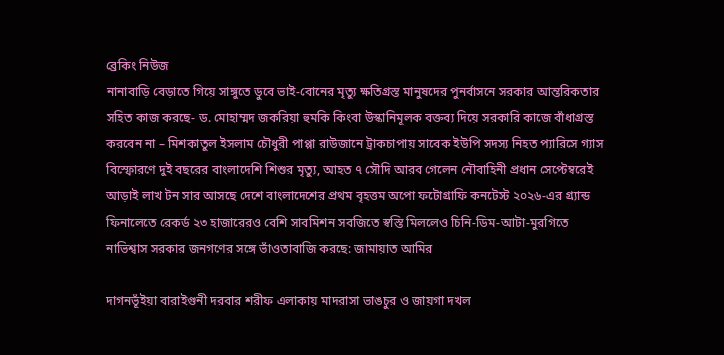ব্রেকিং নিউজ
নানাবাড়ি বেড়াতে গিয়ে সাঙ্গুতে ডুবে ভাই-বোনের মৃত্যু ক্ষতিগ্রস্ত মানুষদের পুনর্বাসনে সরকার আন্তরিকতার সহিত কাজ করছে- ড. মোহাম্মদ জকরিয়া হুমকি কিংবা উস্কানিমূলক বক্তব্য দিয়ে সরকারি কাজে বাঁধাগ্রস্ত করবেন না – মিশকাতুল ইসলাম চৌধুরী পাপ্পা রাউজানে ট্রাকচাপায় সাবেক ইউপি সদস্য নিহত প্যারিসে গ্যাস বিস্ফোরণে দুই বছরের বাংলাদেশি শিশুর মৃত্যু, আহত ৭ সৌদি আরব গেলেন নৌবাহিনী প্রধান সেপ্টেম্বরেই আড়াই লাখ টন সার আসছে দেশে বাংলাদেশের প্রথম বৃহত্তম অপো ফটোগ্রাফি কনটেস্ট ২০২৬-এর গ্র্যান্ড ফিনালেতে রেকর্ড ২৩ হাজারেরও বেশি সাবমিশন সবজিতে স্বস্তি মিললেও চিনি-ডিম-আটা-মুরগিতে নাভিশ্বাস সরকার জনগণের সঙ্গে ভাঁওতাবাজি করছে: জামায়াত আমির

দাগনভূঁইয়া বারাইগুনী দরবার শরীফ এলাকায় মাদরাসা ভাঙচুর ও জায়গা দখল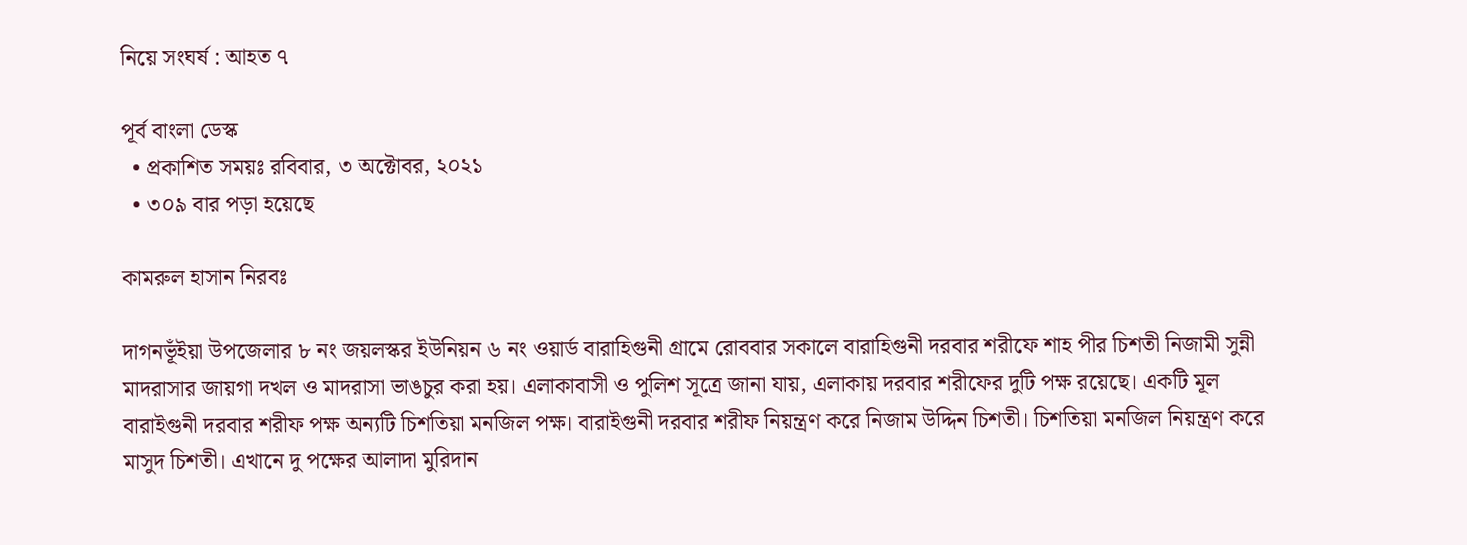নিয়ে সংঘর্ষ : আহত ৭

পূর্ব বাংলা ডেস্ক
  • প্রকাশিত সময়ঃ রবিবার, ৩ অক্টোবর, ২০২১
  • ৩০৯ বার পড়া হয়েছে

কামরুল হাসান নিরবঃ

দাগনভূঁইয়া উপজেলার ৮ নং জয়লস্কর ইউনিয়ন ৬ নং ওয়ার্ড বারাহিগুনী গ্রামে রোববার সকালে বারাহিগুনী দরবার শরীফে শাহ পীর চিশতী নিজামী সুন্নী মাদরাসার জায়গা দখল ও মাদরাসা ভাঙচুর করা হয়। এলাকাবাসী ও পুলিশ সূত্রে জানা যায়, এলাকায় দরবার শরীফের দুটি পক্ষ রয়েছে। একটি মূল বারাইগুনী দরবার শরীফ পক্ষ অন্যটি চিশতিয়া মনজিল পক্ষ। বারাইগুনী দরবার শরীফ নিয়ন্ত্রণ করে নিজাম উদ্দিন চিশতী। চিশতিয়া মনজিল নিয়ন্ত্রণ করে মাসুদ চিশতী। এখানে দু পক্ষের আলাদা মুরিদান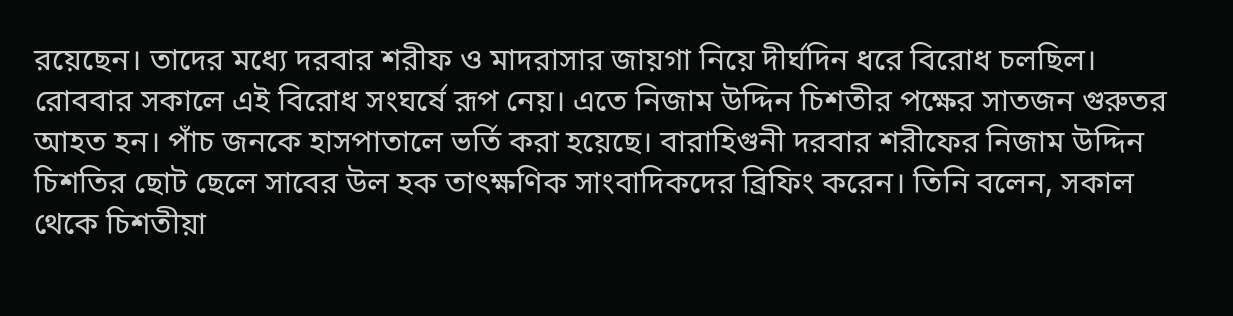রয়েছেন। তাদের মধ্যে দরবার শরীফ ও মাদরাসার জায়গা নিয়ে দীর্ঘদিন ধরে বিরোধ চলছিল। রোববার সকালে এই বিরোধ সংঘর্ষে রূপ নেয়। এতে নিজাম উদ্দিন চিশতীর পক্ষের সাতজন গুরুতর আহত হন। পাঁচ জনকে হাসপাতালে ভর্তি করা হয়েছে। বারাহিগুনী দরবার শরীফের নিজাম উদ্দিন চিশতির ছোট ছেলে সাবের উল হক তাৎক্ষণিক সাংবাদিকদের ব্রিফিং করেন। তিনি বলেন, সকাল থেকে চিশতীয়া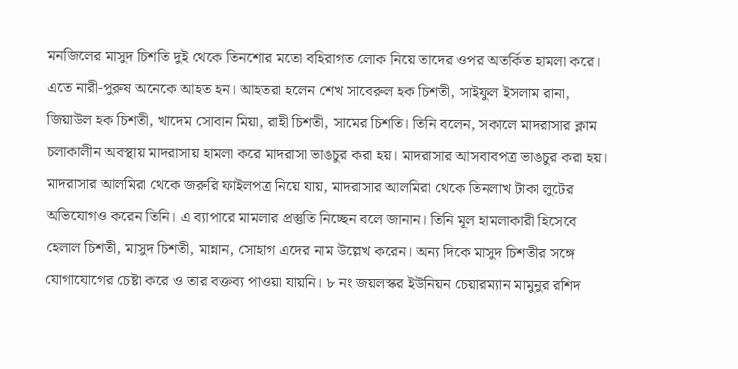মনজিলের মাসুদ চিশতি দুই থেকে তিনশোর মতো বহিরাগত লোক নিয়ে তাদের ওপর অতর্কিত হামলা করে। এতে নারী-পুরুষ অনেকে আহত হন। আহতরা হলেন শেখ সাবেরুল হক চিশতী, সাইফুল ইসলাম রানা, জিয়াউল হক চিশতী, খাদেম সোবান মিয়া, রাহী চিশতী, সামের চিশতি। তিনি বলেন, সকালে মাদরাসার ক্লাম চলাকালীন অবস্থায় মাদরাসায় হামলা করে মাদরাসা ভাঙচুর করা হয়। মাদরাসার আসবাবপত্র ভাঙচুর করা হয়। মাদরাসার আলমিরা থেকে জরুরি ফাইলপত্র নিয়ে যায়, মাদরাসার আলমিরা থেকে তিনলাখ টাকা লুটের অভিযোগও করেন তিনি। এ ব্যাপারে মামলার প্রস্তুতি নিচ্ছেন বলে জানান। তিনি মূল হামলাকারী হিসেবে হেলাল চিশতী, মাসুদ চিশতী, মান্নান, সোহাগ এদের নাম উল্লেখ করেন। অন্য দিকে মাসুদ চিশতীর সঙ্গে যোগাযোগের চেষ্টা করে ও তার বক্তব্য পাওয়া যায়নি। ৮ নং জয়লস্কর ইউনিয়ন চেয়ারম্যান মামুনুর রশিদ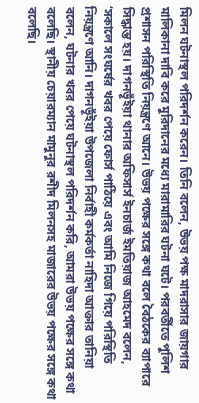মিলন ঘটনাস্থল পরিদর্শন করেন। তিনি বলেন, উভয় পক্ষ মাদরাসার জায়গার মালিকানা দাবি করে মুরিদানের মধ্যে মারামারির ঘটনা ঘটে। পরবর্তীতে পুলিশ প্রশাসন পরিস্থিতি নিয়ন্ত্রণে আনে। উভয় পক্ষের সঙ্গে কথা বলে বৈঠকের ব্যাপারে সিদ্ধান্ত হয়। দাগনভূঁইয়া থানার অফিসার্স ইনচার্জ ইমতিয়াজ আহমেদ বলেন, ‘সকালে সংঘর্ষের খবর পেয়ে ফোর্স পাঠিয়ে এবং আমি নিজে গিয়ে পরিস্থিতি নিয়ন্ত্রণে আনি। দাগনভূঁইয়া উপজেলা নির্বাহী কর্মকর্তা নাহিদা আক্তার তানিয়া বলেন, ঘটনার খবর পেয়ে ঘটনাস্থল পরিদর্শন করি, আমরা উভয় পক্ষের সঙ্গে কথা বলেছি। স্থানীয় চেয়ারম্যান মামুনুর রশীদ মিলনসহ মাজারের উভয় পক্ষের সঙ্গে কথা বলেছি।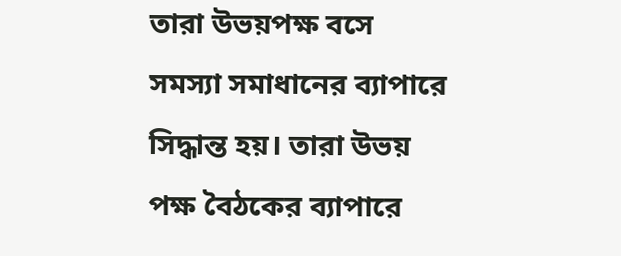তারা উভয়পক্ষ বসে সমস্যা সমাধানের ব্যাপারে সিদ্ধান্ত হয়। তারা উভয় পক্ষ বৈঠকের ব্যাপারে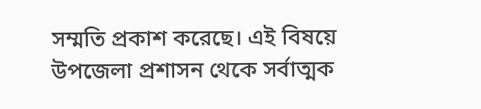সম্মতি প্রকাশ করেছে। এই বিষয়ে উপজেলা প্রশাসন থেকে সর্বাত্মক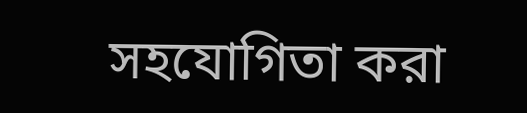সহযোগিতা করা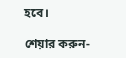হবে।

শেয়ার করুন-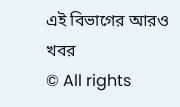এই বিভাগের আরও খবর
© All rights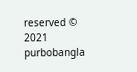reserved © 2021 purbobangla